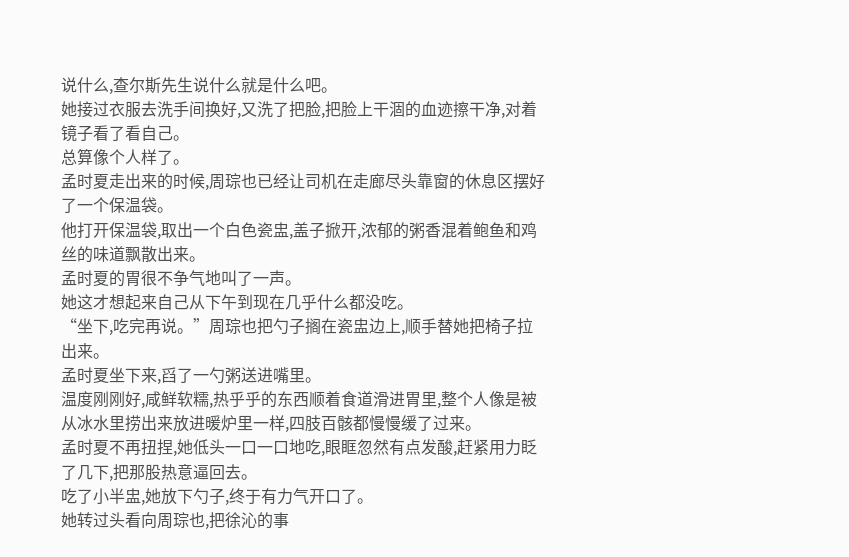说什么,查尔斯先生说什么就是什么吧。
她接过衣服去洗手间换好,又洗了把脸,把脸上干涸的血迹擦干净,对着镜子看了看自己。
总算像个人样了。
孟时夏走出来的时候,周琮也已经让司机在走廊尽头靠窗的休息区摆好了一个保温袋。
他打开保温袋,取出一个白色瓷盅,盖子掀开,浓郁的粥香混着鲍鱼和鸡丝的味道飘散出来。
孟时夏的胃很不争气地叫了一声。
她这才想起来自己从下午到现在几乎什么都没吃。
“坐下,吃完再说。”周琮也把勺子搁在瓷盅边上,顺手替她把椅子拉出来。
孟时夏坐下来,舀了一勺粥送进嘴里。
温度刚刚好,咸鲜软糯,热乎乎的东西顺着食道滑进胃里,整个人像是被从冰水里捞出来放进暖炉里一样,四肢百骸都慢慢缓了过来。
孟时夏不再扭捏,她低头一口一口地吃,眼眶忽然有点发酸,赶紧用力眨了几下,把那股热意逼回去。
吃了小半盅,她放下勺子,终于有力气开口了。
她转过头看向周琮也,把徐沁的事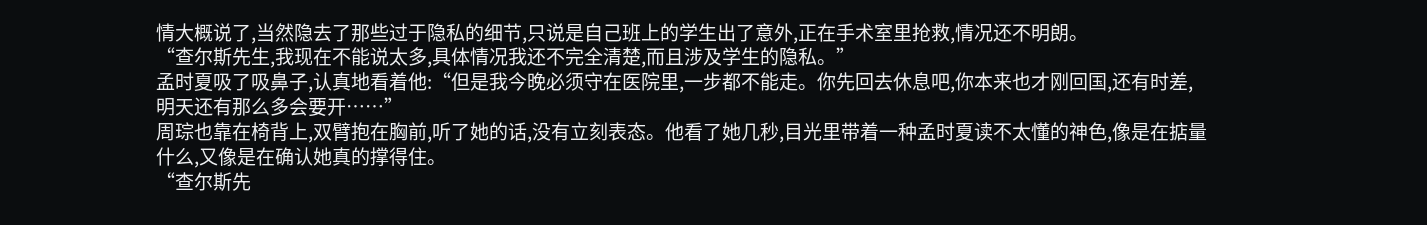情大概说了,当然隐去了那些过于隐私的细节,只说是自己班上的学生出了意外,正在手术室里抢救,情况还不明朗。
“查尔斯先生,我现在不能说太多,具体情况我还不完全清楚,而且涉及学生的隐私。”
孟时夏吸了吸鼻子,认真地看着他:“但是我今晚必须守在医院里,一步都不能走。你先回去休息吧,你本来也才刚回国,还有时差,明天还有那么多会要开……”
周琮也靠在椅背上,双臂抱在胸前,听了她的话,没有立刻表态。他看了她几秒,目光里带着一种孟时夏读不太懂的神色,像是在掂量什么,又像是在确认她真的撑得住。
“查尔斯先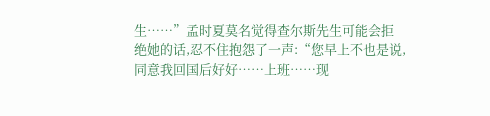生……”孟时夏莫名觉得查尔斯先生可能会拒绝她的话,忍不住抱怨了一声:“您早上不也是说,同意我回国后好好……上班……现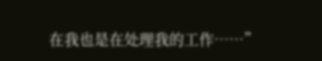在我也是在处理我的工作……”